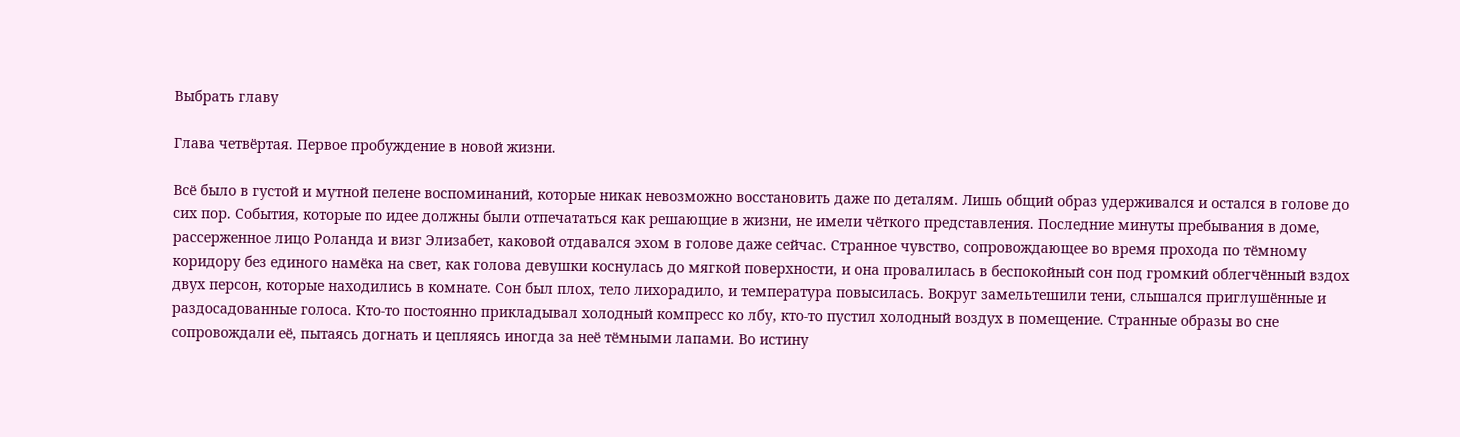Выбрать главу

Глава четвёртая. Первое пробуждение в новой жизни.

Всё было в густой и мутной пелене воспоминаний, которые никак невозможно восстановить даже по деталям. Лишь общий образ удерживался и остался в голове до сих пор. События, которые по идее должны были отпечататься как решающие в жизни, не имели чёткого представления. Последние минуты пребывания в доме, рассерженное лицо Роланда и визг Элизабет, каковой отдавался эхом в голове даже сейчас. Странное чувство, сопровождающее во время прохода по тёмному коридору без единого намёка на свет, как голова девушки коснулась до мягкой поверхности, и она провалилась в беспокойный сон под громкий облегчённый вздох двух персон, которые находились в комнате. Сон был плох, тело лихорадило, и температура повысилась. Вокруг замельтешили тени, слышался приглушённые и раздосадованные голоса. Кто-то постоянно прикладывал холодный компресс ко лбу, кто-то пустил холодный воздух в помещение. Странные образы во сне сопровождали её, пытаясь догнать и цепляясь иногда за неё тёмными лапами. Во истину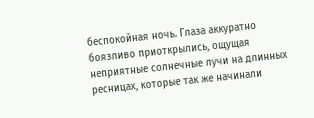беспокойная ночь. Глаза аккуратно боязливо приоткрылись, ощущая неприятные солнечные лучи на длинных ресницах, которые так же начинали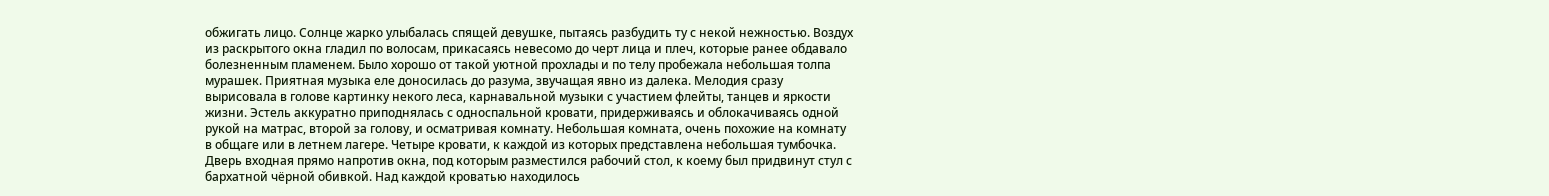обжигать лицо. Солнце жарко улыбалась спящей девушке, пытаясь разбудить ту с некой нежностью. Воздух из раскрытого окна гладил по волосам, прикасаясь невесомо до черт лица и плеч, которые ранее обдавало болезненным пламенем. Было хорошо от такой уютной прохлады и по телу пробежала небольшая толпа мурашек. Приятная музыка еле доносилась до разума, звучащая явно из далека. Мелодия сразу вырисовала в голове картинку некого леса, карнавальной музыки с участием флейты, танцев и яркости жизни. Эстель аккуратно приподнялась с односпальной кровати, придерживаясь и облокачиваясь одной рукой на матрас, второй за голову, и осматривая комнату. Небольшая комната, очень похожие на комнату в общаге или в летнем лагере. Четыре кровати, к каждой из которых представлена небольшая тумбочка. Дверь входная прямо напротив окна, под которым разместился рабочий стол, к коему был придвинут стул с бархатной чёрной обивкой. Над каждой кроватью находилось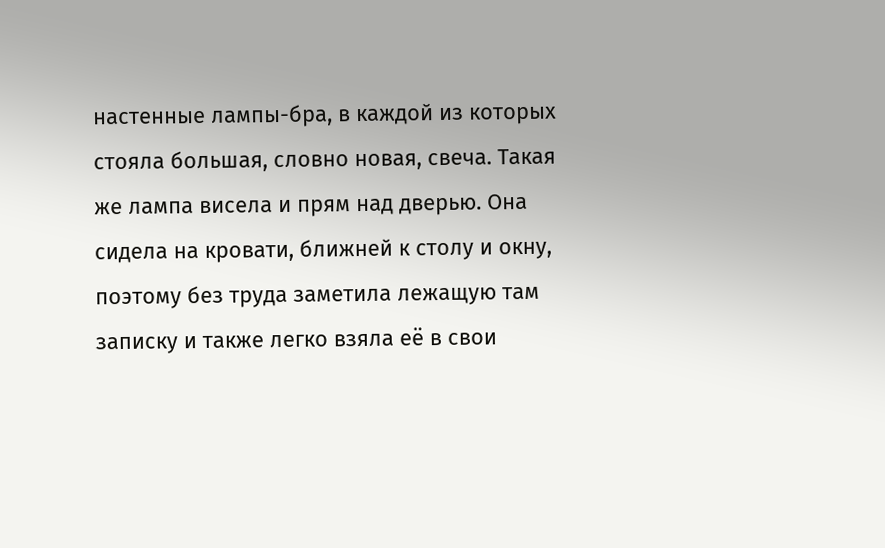настенные лампы-бра, в каждой из которых стояла большая, словно новая, свеча. Такая же лампа висела и прям над дверью. Она сидела на кровати, ближней к столу и окну, поэтому без труда заметила лежащую там записку и также легко взяла её в свои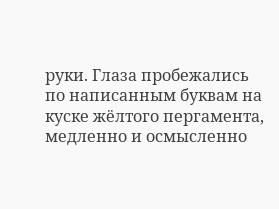руки. Глаза пробежались по написанным буквам на куске жёлтого пергамента, медленно и осмысленно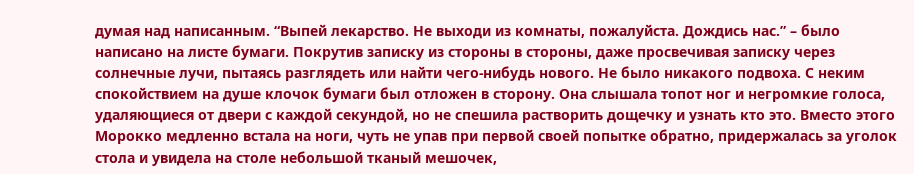думая над написанным. “Выпей лекарство. Не выходи из комнаты, пожалуйста. Дождись нас.” – было написано на листе бумаги. Покрутив записку из стороны в стороны, даже просвечивая записку через солнечные лучи, пытаясь разглядеть или найти чего-нибудь нового. Не было никакого подвоха. С неким спокойствием на душе клочок бумаги был отложен в сторону. Она слышала топот ног и негромкие голоса, удаляющиеся от двери с каждой секундой, но не спешила растворить дощечку и узнать кто это. Вместо этого Морокко медленно встала на ноги, чуть не упав при первой своей попытке обратно, придержалась за уголок стола и увидела на столе небольшой тканый мешочек,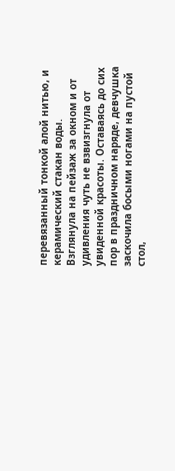перевязанный тонкой алой нитью, и керамический стакан воды. Взглянула на пейзаж за окном и от удивления чуть не взвизгнула от увиденной красоты. Оставаясь до сих пор в праздничном наряде, девчушка заскочила босыми ногами на пустой стол,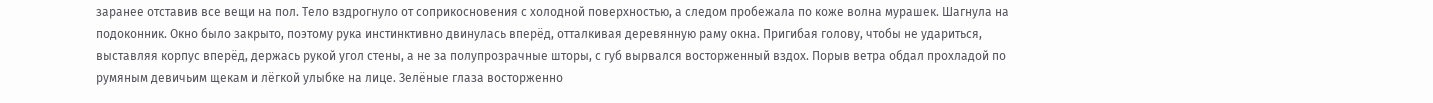заранее отставив все вещи на пол. Тело вздрогнуло от соприкосновения с холодной поверхностью, а следом пробежала по коже волна мурашек. Шагнула на подоконник. Окно было закрыто, поэтому рука инстинктивно двинулась вперёд, отталкивая деревянную раму окна. Пригибая голову, чтобы не удариться, выставляя корпус вперёд, держась рукой угол стены, а не за полупрозрачные шторы, с губ вырвался восторженный вздох. Порыв ветра обдал прохладой по румяным девичьим щекам и лёгкой улыбке на лице. Зелёные глаза восторженно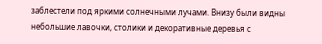заблестели под яркими солнечными лучами. Внизу были видны небольшие лавочки, столики и декоративные деревья с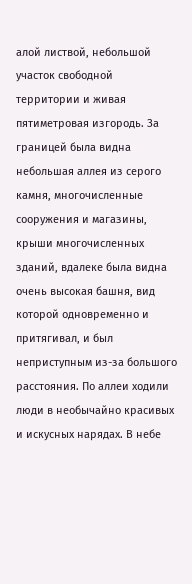алой листвой, небольшой участок свободной территории и живая пятиметровая изгородь. За границей была видна небольшая аллея из серого камня, многочисленные сооружения и магазины, крыши многочисленных зданий, вдалеке была видна очень высокая башня, вид которой одновременно и притягивал, и был неприступным из-за большого расстояния. По аллеи ходили люди в необычайно красивых и искусных нарядах. В небе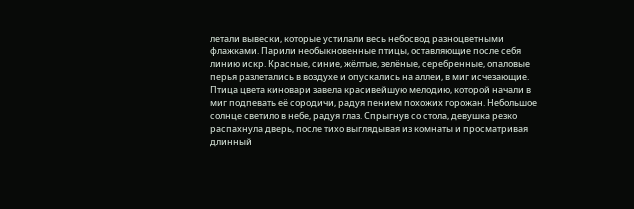летали вывески, которые устилали весь небосвод разноцветными флажками. Парили необыкновенные птицы, оставляющие после себя линию искр. Красные, синие, жёлтые, зелёные, серебренные, опаловые перья разлетались в воздухе и опускались на аллеи, в миг исчезающие. Птица цвета киновари завела красивейшую мелодию, которой начали в миг подпевать её сородичи, радуя пением похожих горожан. Небольшое солнце светило в небе, радуя глаз. Спрыгнув со стола, девушка резко распахнула дверь, после тихо выглядывая из комнаты и просматривая длинный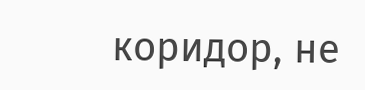коридор, не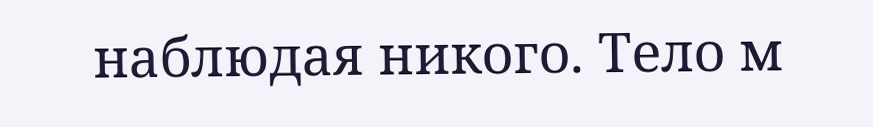наблюдая никого. Тело м